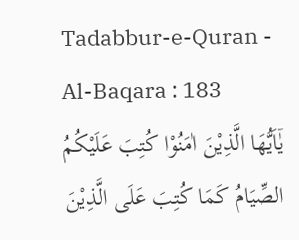Tadabbur-e-Quran - Al-Baqara : 183
یٰۤاَیُّهَا الَّذِیْنَ اٰمَنُوْا كُتِبَ عَلَیْكُمُ الصِّیَامُ كَمَا كُتِبَ عَلَى الَّذِیْنَ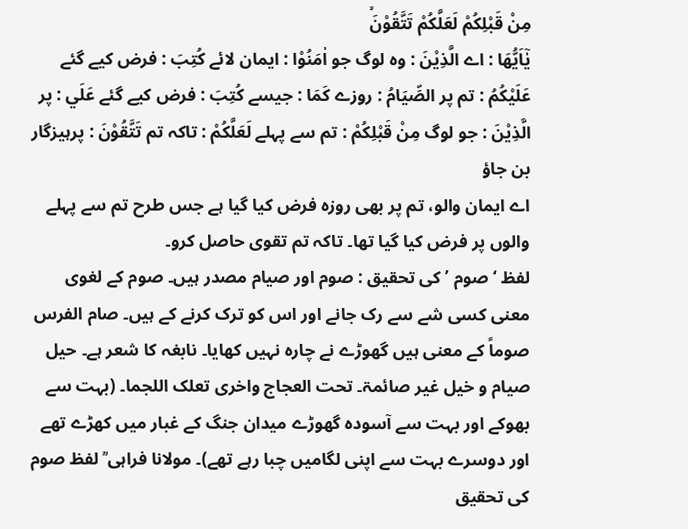مِنْ قَبْلِكُمْ لَعَلَّكُمْ تَتَّقُوْنَۙ
يٰٓاَيُّهَا : اے الَّذِيْنَ : وہ لوگ جو اٰمَنُوْا : ایمان لائے كُتِبَ : فرض کیے گئے عَلَيْكُمُ : تم پر الصِّيَامُ : روزے كَمَا : جیسے كُتِبَ : فرض کیے گئے عَلَي : پر الَّذِيْنَ : جو لوگ مِنْ قَبْلِكُمْ : تم سے پہلے لَعَلَّكُمْ : تاکہ تم تَتَّقُوْنَ : پرہیزگار بن جاؤ
اے ایمان والو، تم پر بھی روزہ فرض کیا گیا ہے جس طرح تم سے پہلے والوں پر فرض کیا گیا تھا۔ تاکہ تم تقوی حاصل کرو۔
لفظ ‘ صوم ’ کی تحقیق : صوم اور صیام مصدر ہیں۔ صوم کے لغوی معنی کسی شے سے رک جانے اور اس کو ترک کرنے کے ہیں۔ صام الفرس صوماً کے معنی ہیں گھوڑے نے چارہ نہیں کھایا۔ نابغہ کا شعر ہے۔ حیل صیام و خیل غیر صائمۃ۔ تحت العجاج واخری تعلک اللجما۔ (بہت سے بھوکے اور بہت سے آسودہ گھوڑے میدان جنگ کے غبار میں کھڑے تھے اور دوسرے بہت سے اپنی لگامیں چبا رہے تھے)۔ مولانا فراہی ؒ لفظ صوم کی تحقیق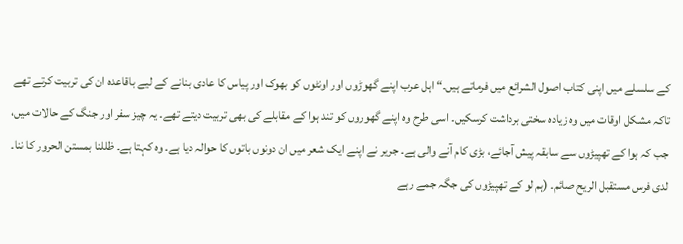کے سلسلے میں اپنی کتاب اصول الشرائع میں فرماتے ہیں۔“ اہل عرب اپنے گھوڑوں اور اونٹوں کو بھوک اور پیاس کا عادی بنانے کے لیے باقاعدہ ان کی تربیت کرتے تھے تاکہ مشکل اوقات میں وہ زیادہ سختی برداشت کرسکیں۔ اسی طرح وہ اپنے گھوروں کو تند ہوا کے مقابلے کی بھی تربیت دیتے تھے۔ یہ چیز سفر اور جنگ کے حالات میں، جب کہ ہوا کے تھپیڑوں سے سابقہ پیش آجائے، بڑی کام آنے والی ہے۔ جریر نے اپنے ایک شعر میں ان دونوں باتوں کا حوالہ دیا ہے۔ وہ کہتا ہے۔ ظللنا بمستن الحرور کا ننا۔ لدی فرس مستقبل الریح صائم۔ (ہم لو کے تھپیڑوں کی جگہ جمے رہے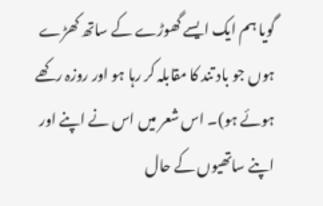گویا ہم ایک ایسے گھوڑے کے ساتھ کھڑے ہوں جو باد تند کا مقابلہ کر رہا ہو اور روزہ رکھے ہوئے ہو)۔ اس شعر میں اس نے اپنے اور اپنے ساتھیوں کے حال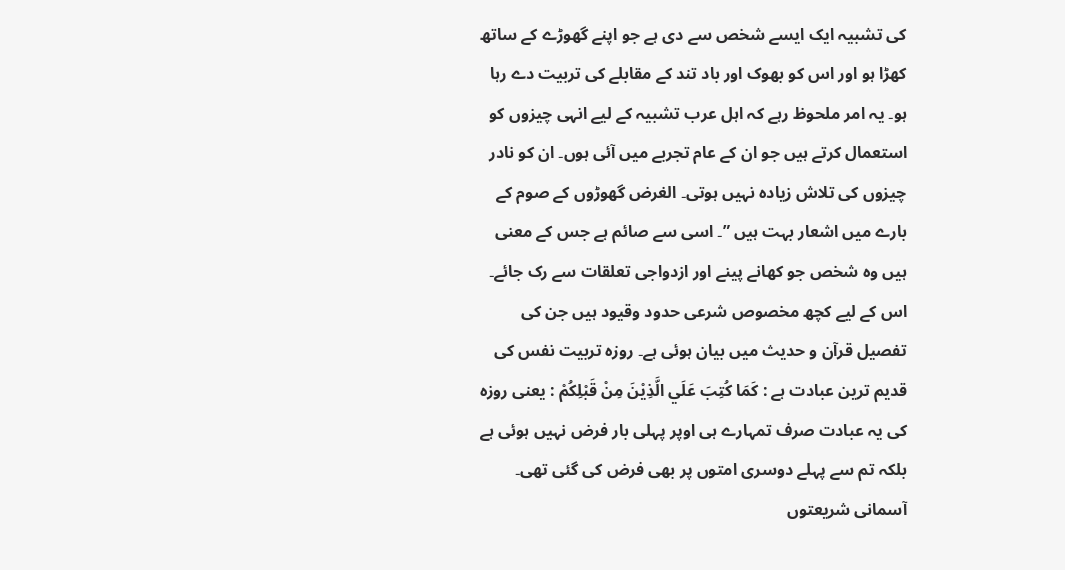کی تشبیہ ایک ایسے شخص سے دی ہے جو اپنے گھوڑے کے ساتھ کھڑا ہو اور اس کو بھوک اور باد تند کے مقابلے کی تربیت دے رہا ہو۔ یہ امر ملحوظ رہے کہ اہل عرب تشبیہ کے لیے انہی چیزوں کو استعمال کرتے ہیں جو ان کے عام تجربے میں آئی ہوں۔ ان کو نادر چیزوں کی تلاش زیادہ نہیں ہوتی۔ الغرض گھوڑوں کے صوم کے بارے میں اشعار بہت ہیں ”۔ اسی سے صائم ہے جس کے معنی ہیں وہ شخص جو کھانے پینے اور ازدواجی تعلقات سے رک جائے۔ اس کے لیے کچھ مخصوص شرعی حدود وقیود ہیں جن کی تفصیل قرآن و حدیث میں بیان ہوئی ہے۔ روزہ تربیت نفس کی قدیم ترین عبادت ہے : كَمَا كُتِبَ عَلَي الَّذِيْنَ مِنْ قَبْلِكُمْ : یعنی روزہ کی یہ عبادت صرف تمہارے ہی اوپر پہلی بار فرض نہیں ہوئی ہے بلکہ تم سے پہلے دوسری امتوں پر بھی فرض کی گئی تھی۔ آسمانی شریعتوں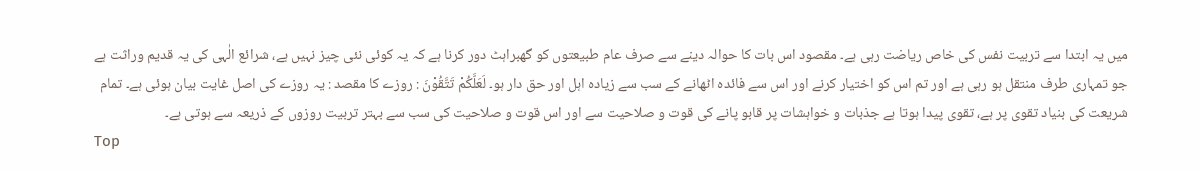میں یہ ابتدا سے تربیت نفس کی خاص ریاضت رہی ہے۔ مقصود اس بات کا حوالہ دینے سے صرف عام طبیعتوں کو گھبراہٹ دور کرنا ہے کہ یہ کوئی نئی چیز نہیں ہے، شرائع الٰہی کی یہ قدیم وراثت ہے جو تمہاری طرف منتقل ہو رہی ہے اور تم اس کو اختیار کرنے اور اس سے فائدہ اٹھانے کے سب سے زیادہ اہل اور حق دار ہو۔ لَعَلَّكُمْ تَتَّقُوْنَ : روزے کا مقصد : یہ روزے کی اصل غایت بیان ہوئی ہے۔ تمام شریعت کی بنیاد تقوی پر ہے، تقوی پیدا ہوتا ہے جذبات و خواہشات پر قابو پانے کی قوت و صلاحیت سے اور اس قوت و صلاحیت کی سب سے بہتر تربیت روزوں کے ذریعہ سے ہوتی ہے۔
Top